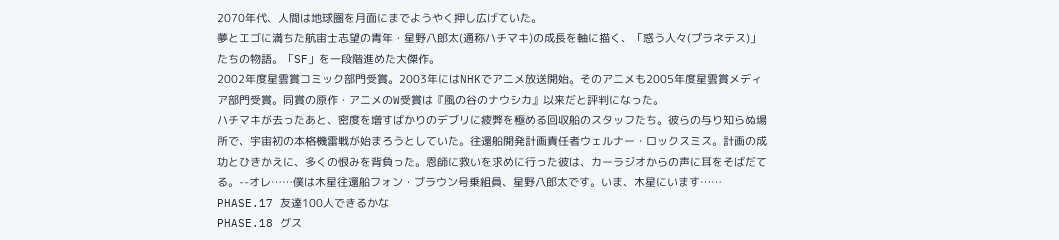2070年代、人間は地球圏を月面にまでようやく押し広げていた。
夢とエゴに満ちた航宙士志望の青年・星野八郎太(通称ハチマキ)の成長を軸に描く、「惑う人々(プラネテス)」たちの物語。「SF」を一段階進めた大傑作。
2002年度星雲賞コミック部門受賞。2003年にはNHKでアニメ放送開始。そのアニメも2005年度星雲賞メディア部門受賞。同賞の原作・アニメのW受賞は『風の谷のナウシカ』以来だと評判になった。
ハチマキが去ったあと、密度を増すばかりのデブリに疲弊を極める回収船のスタッフたち。彼らの与り知らぬ場所で、宇宙初の本格機雷戦が始まろうとしていた。往還船開発計画責任者ウェルナー・ロックスミス。計画の成功とひきかえに、多くの恨みを背負った。恩師に救いを求めに行った彼は、カーラジオからの声に耳をそばだてる。--オレ……僕は木星往還船フォン・ブラウン号乗組員、星野八郎太です。いま、木星にいます……
PHASE.17 友達100人できるかな
PHASE.18 グス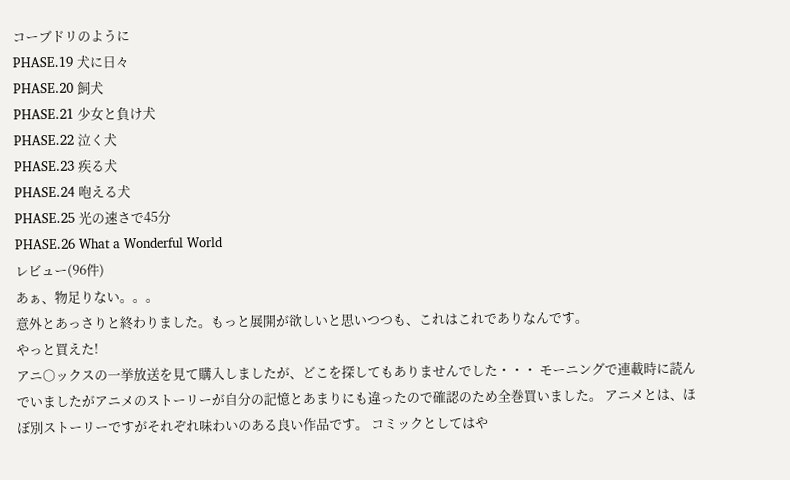コーブドリのように
PHASE.19 犬に日々
PHASE.20 飼犬
PHASE.21 少女と負け犬
PHASE.22 泣く犬
PHASE.23 疾る犬
PHASE.24 咆える犬
PHASE.25 光の速さで45分
PHASE.26 What a Wonderful World
レビュー(96件)
あぁ、物足りない。。。
意外とあっさりと終わりました。もっと展開が欲しいと思いつつも、これはこれでありなんです。
やっと買えた!
アニ○ックスの一挙放送を見て購入しましたが、どこを探してもありませんでした・・・ モーニングで連載時に読んでいましたがアニメのストーリーが自分の記憶とあまりにも違ったので確認のため全巻買いました。 アニメとは、ほぼ別ストーリーですがそれぞれ味わいのある良い作品です。 コミックとしてはや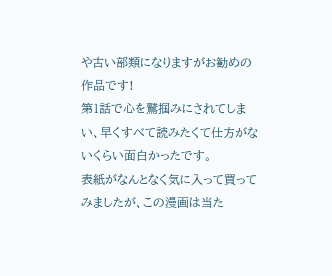や古い部類になりますがお勧めの作品です!
第1話で心を鷲掴みにされてしまい、早くすべて読みたくて仕方がないくらい面白かったです。
表紙がなんとなく気に入って買ってみましたが、この漫画は当た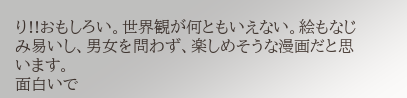り!!おもしろい。世界観が何ともいえない。絵もなじみ易いし、男女を問わず、楽しめそうな漫画だと思います。
面白いで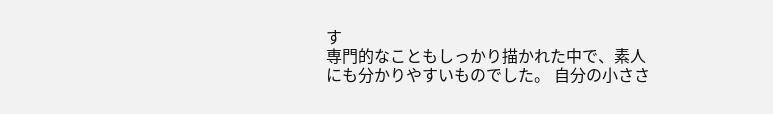す
専門的なこともしっかり描かれた中で、素人にも分かりやすいものでした。 自分の小ささ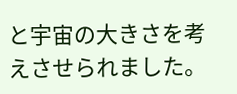と宇宙の大きさを考えさせられました。